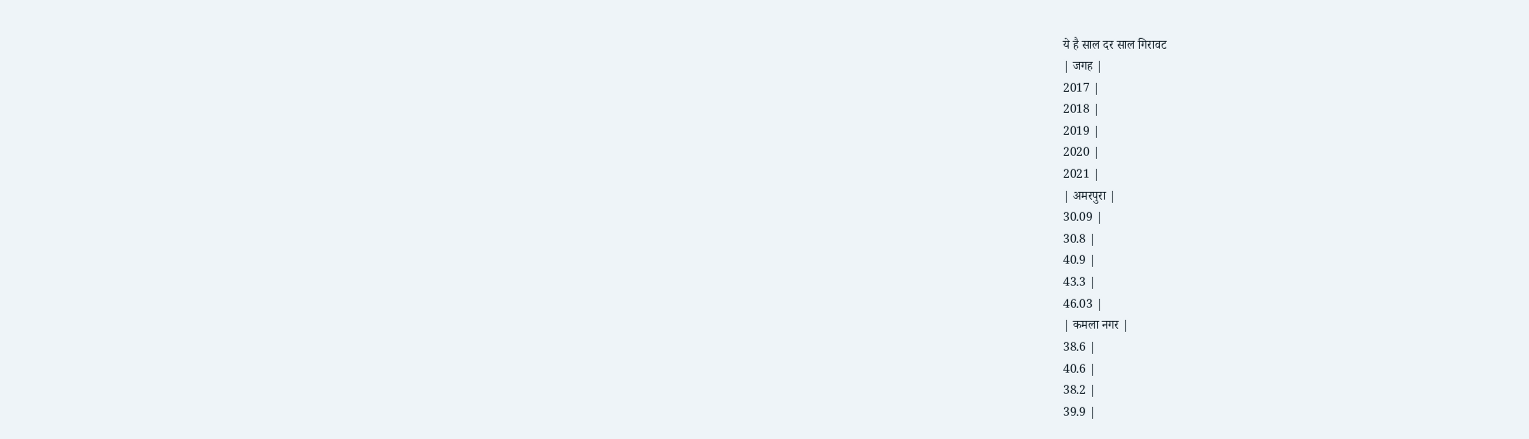ये है साल दर साल गिरावट
| जगह |
2017 |
2018 |
2019 |
2020 |
2021 |
| अमरपुरा |
30.09 |
30.8 |
40.9 |
43.3 |
46.03 |
| कमला नगर |
38.6 |
40.6 |
38.2 |
39.9 |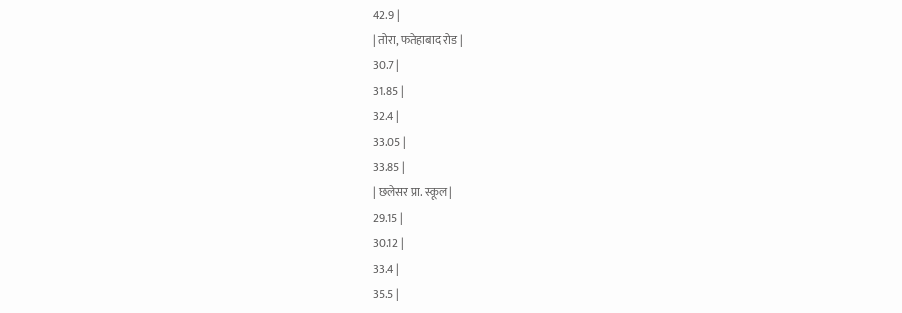42.9 |
| तोरा, फतेहाबाद रोड |
30.7 |
31.85 |
32.4 |
33.05 |
33.85 |
| छलेसर प्रा. स्कूल |
29.15 |
30.12 |
33.4 |
35.5 |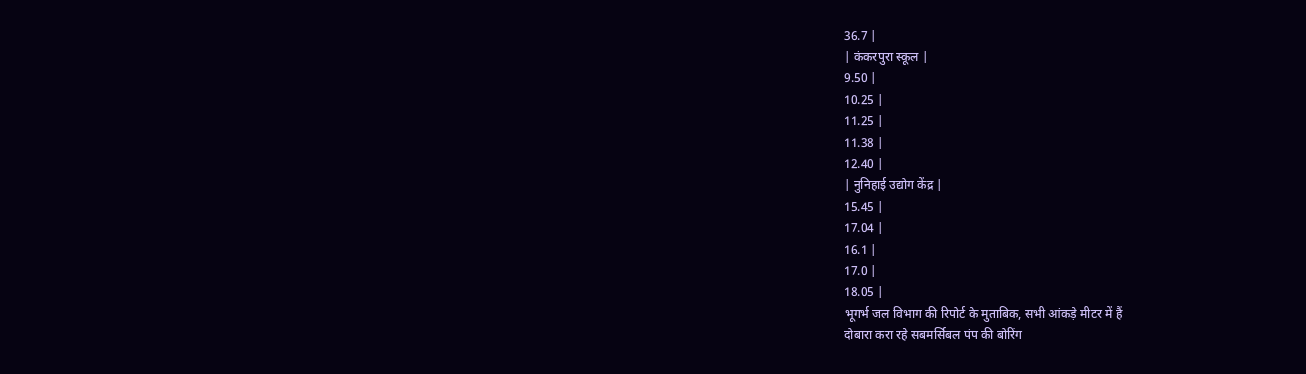36.7 |
| कंकरपुरा स्कूल |
9.50 |
10.25 |
11.25 |
11.38 |
12.40 |
| नुनिहाई उद्योग केंद्र |
15.45 |
17.04 |
16.1 |
17.0 |
18.05 |
भूगर्भ जल विभाग की रिपोर्ट के मुताबिक, सभी आंकड़े मीटर में हैं
दोबारा करा रहे सबमर्सिबल पंप की बोरिंग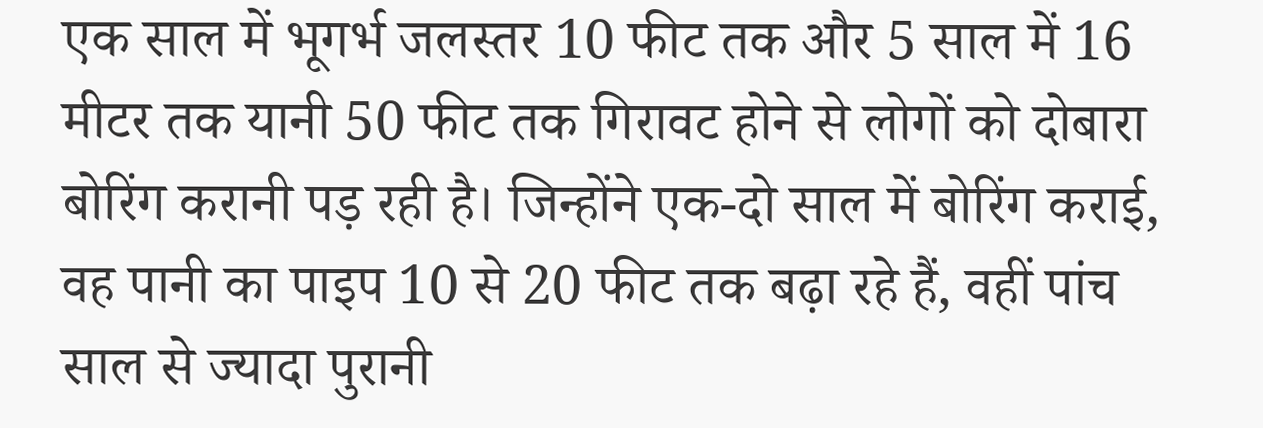एक साल में भूगर्भ जलस्तर 10 फीट तक और 5 साल में 16 मीटर तक यानी 50 फीट तक गिरावट होने से लोगों को दोबारा बोरिंग करानी पड़ रही है। जिन्होंने एक-दो साल में बोरिंग कराई, वह पानी का पाइप 10 से 20 फीट तक बढ़ा रहे हैं, वहीं पांच साल से ज्यादा पुरानी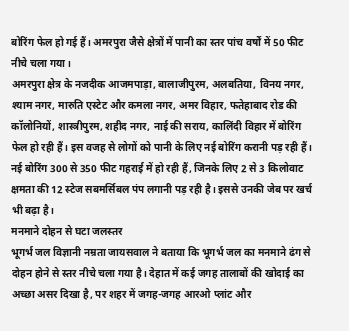बोरिंग फेल हो गई हैं। अमरपुरा जैसे क्षेत्रों में पानी का स्तर पांच वर्षों में 50 फीट नीचे चला गया।
अमरपुरा क्षेत्र के नजदीक आजमपाड़ा, बालाजीपुरम, अलबतिया, विनय नगर, श्याम नगर, मारुति एस्टेट और कमला नगर, अमर विहार, फतेहाबाद रोड की कॉलोनियों, शास्त्रीपुरम, शहीद नगर, नाई की सराय, कालिंदी विहार में बोरिंग फेल हो रही हैं। इस वजह से लोगों को पानी के लिए नई बोरिंग करानी पड़ रही हैं। नई बोरिंग 300 से 350 फीट गहराई में हो रही हैं, जिनके लिए 2 से 3 किलोवाट क्षमता की 12 स्टेज सबमर्सिबल पंप लगानी पड़ रही है। इससे उनकी जेब पर खर्च भी बढ़ा है।
मनमाने दोहन से घटा जलस्तर
भूगर्भ जल विज्ञानी नम्रता जायसवाल ने बताया कि भूगर्भ जल का मनमाने ढंग से दोहन होने से स्तर नीचे चला गया है। देहात में कई जगह तालाबों की खोदाई का अच्छा असर दिखा है, पर शहर में जगह-जगह आरओ प्लांट और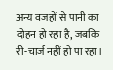अन्य वजहों से पानी का दोहन हो रहा है, जबकि री-चार्ज नहीं हो पा रहा।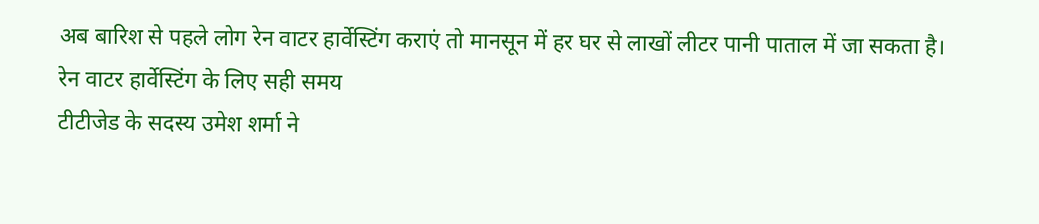अब बारिश से पहले लोग रेन वाटर हार्वेस्टिंग कराएं तो मानसून में हर घर से लाखों लीटर पानी पाताल में जा सकता है।
रेन वाटर हार्वेस्टिंग के लिए सही समय
टीटीजेड के सदस्य उमेश शर्मा ने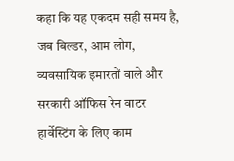कहा कि यह एकदम सही समय है, जब बिल्डर, आम लोग, व्यवसायिक इमारतों वाले और सरकारी ऑफिस रेन वाटर हार्वेस्टिंग के लिए काम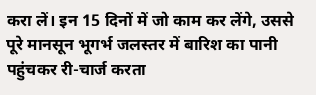करा लें। इन 15 दिनों में जो काम कर लेंगे, उससे पूरे मानसून भूगर्भ जलस्तर में बारिश का पानी पहुंचकर री-चार्ज करता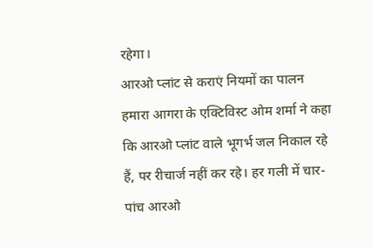रहेगा।
आरओ प्लांट से कराएं नियमों का पालन
हमारा आगरा के एक्टिविस्ट ओम शर्मा ने कहा कि आरओ प्लांट वाले भूगर्भ जल निकाल रहे हैं, पर रीचार्ज नहीं कर रहे। हर गली में चार-पांच आरओ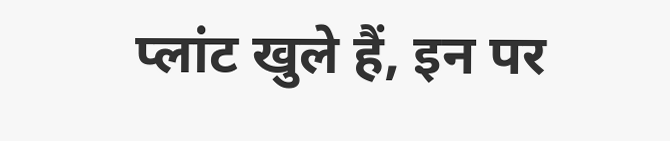प्लांट खुले हैं, इन पर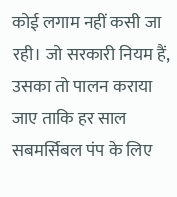कोई लगाम नहीं कसी जा रही। जो सरकारी नियम हैं, उसका तो पालन कराया जाए ताकि हर साल सबमर्सिबल पंप के लिए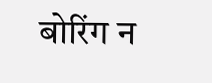बोरिंग न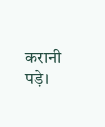करानी पड़े।